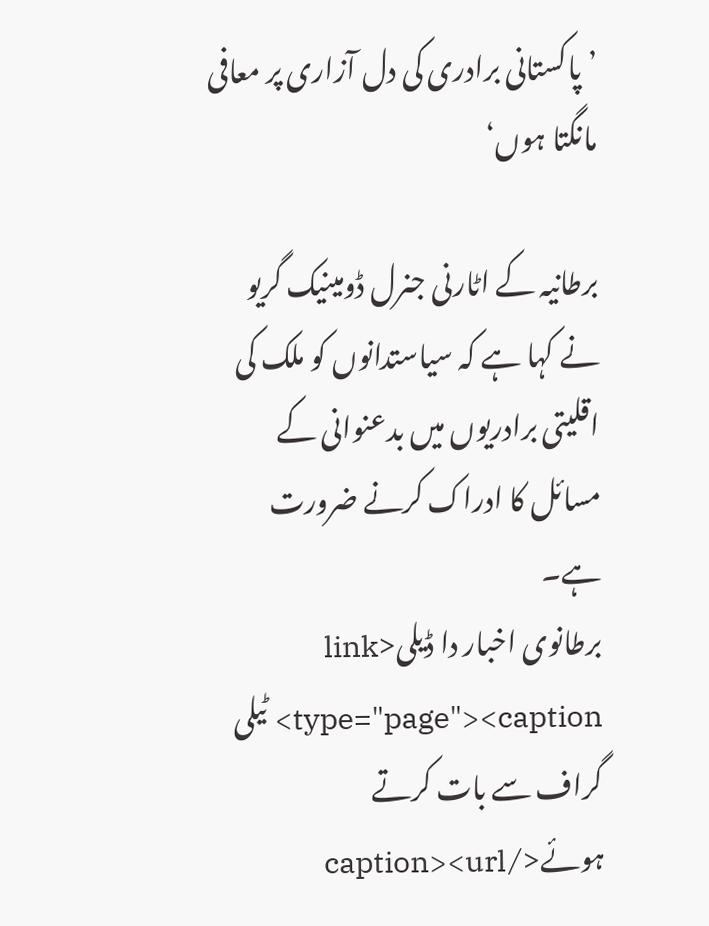’پاکستانی برادری کی دل آزاری پر معافی مانگتا ہوں‘

برطانیہ کے اٹارنی جنرل ڈومینیک گریو نے کہا ہے کہ سیاستدانوں کو ملک کی اقلیتی برادریوں میں بدعنوانی کے مسائل کا ادراک کرنے ضرورت ہے۔
برطانوی اخبار دا ڈیلی<link type="page"><caption> ٹیلی گراف سے بات کرتے ہوئے</caption><url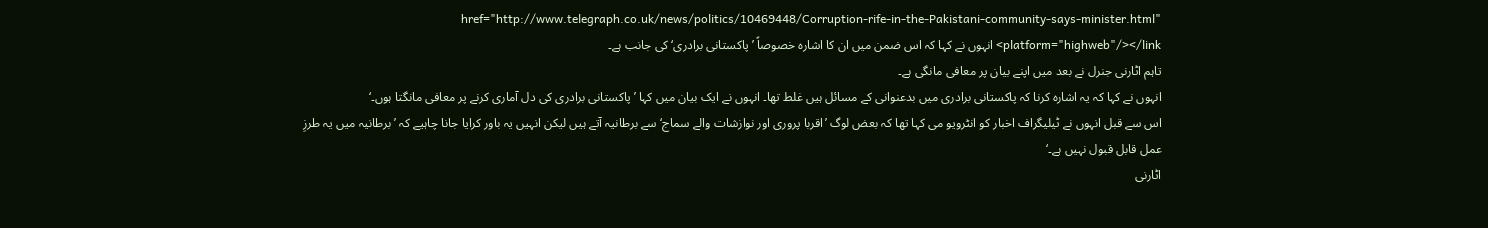href="http://www.telegraph.co.uk/news/politics/10469448/Corruption-rife-in-the-Pakistani-community-says-minister.html" platform="highweb"/></link> انہوں نے کہا کہ اس ضمن میں ان کا اشارہ خصوصاً ’پاکستانی برادری‘ کی جانب ہے۔
تاہم اٹارنی جنرل نے بعد میں اپنے بیان پر معافی مانگی ہے۔
انہوں نے کہا کہ یہ اشارہ کرنا کہ پاکستانی برادری میں بدعنوانی کے مسائل ہیں غلط تھا۔ انہوں نے ایک بیان میں کہا ’پاکستانی برادری کی دل آماری کرنے پر معافی مانگتا ہوں۔‘
اس سے قبل انہوں نے ٹیلیگراف اخبار کو انٹرویو می کہا تھا کہ بعض لوگ ’اقربا پروری اور نوازشات والے سماج‘ سے برطانیہ آتے ہیں لیکن انہیں یہ باور کرایا جانا چاہیے کہ ’برطانیہ میں یہ طرزِ عمل قابل قبول نہیں ہے۔‘
اٹارنی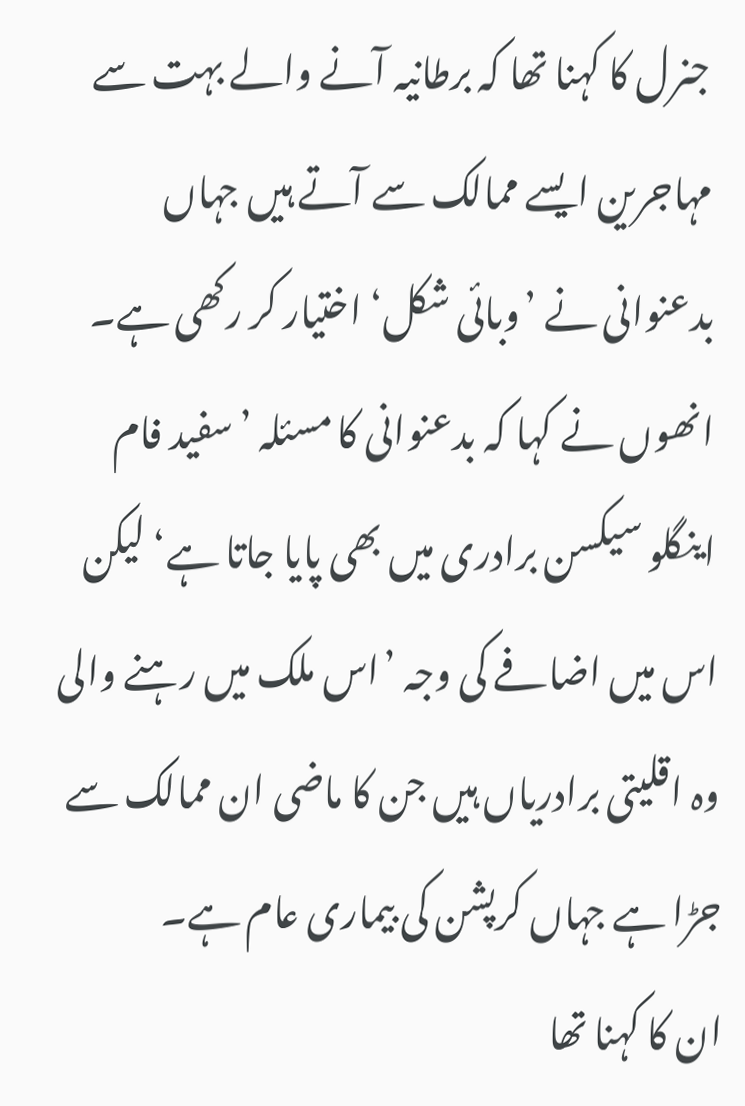جنرل کا کہنا تھا کہ برطانیہ آنے والے بہت سے مہاجرین ایسے ممالک سے آتے ہیں جہاں بدعنوانی نے ’وبائی شکل‘ اختیار کر رکھی ہے۔
انھوں نے کہا کہ بدعنوانی کا مسئلہ ’سفید فام اینگلو سیکسن برادری میں بھی پایا جاتا ہے‘ لیکن اس میں اضافے کی وجہ ’اس ملک میں رہنے والی وہ اقلیتی برادریاں ہیں جن کا ماضی ان ممالک سے جڑا ہے جہاں کرپشن کی بیماری عام ہے۔
ان کا کہنا تھا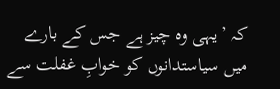کہ ’یہی وہ چیز ہے جس کے بارے میں سیاستدانوں کو خوابِ غفلت سے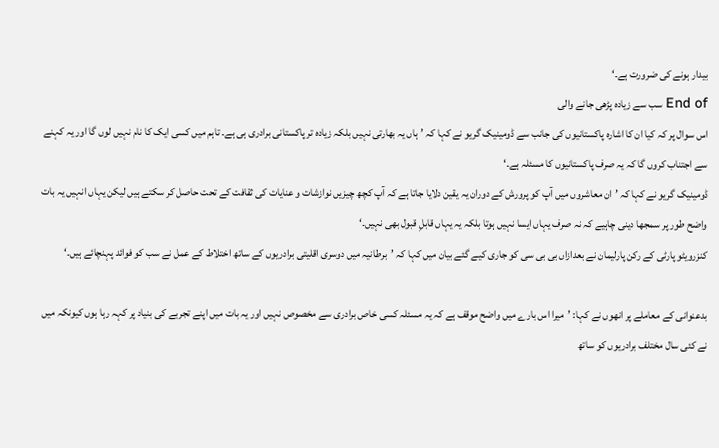بیدار ہونے کی ضرورت ہے۔‘
End of سب سے زیادہ پڑھی جانے والی
اس سوال پر کہ کیا ان کا اشارہ پاکستانیوں کی جانب سے ڈومینیک گریو نے کہا کہ ’ہاں یہ بھارتی نہیں بلکہ زیادہ تر پاکستانی برادری ہی ہے۔ تاہم میں کسی ایک کا نام نہیں لوں گا اور یہ کہنے سے اجتناب کروں گا کہ یہ صرف پاکستانیوں کا مسئلہ ہے۔‘
ڈومینیک گریو نے کہا کہ ’ان معاشروں میں آپ کو پرورش کے دوران یہ یقین دلایا جاتا ہے کہ آپ کچھ چیزیں نوازشات و عنایات کی ثقافت کے تحت حاصل کر سکتے ہیں لیکن یہاں انہیں یہ بات واضح طور پر سمجھا دینی چاہیے کہ نہ صرف یہاں ایسا نہیں ہوتا بلکہ یہ یہاں قابلِ قبول بھی نہیں۔‘
کنزرویٹو پارٹی کے رکن پارلیمان نے بعدازاں بی بی سی کو جاری کیے گئے بیان میں کہا کہ ’برطانیہ میں دوسری اقلیتی برادریوں کے ساتھ اختلاط کے عمل نے سب کو فوائد پہنچائے ہیں۔‘

بدعنوانی کے معاملے پر انھوں نے کہا: ’میرا اس بارے میں واضح موقف ہے کہ یہ مسئلہ کسی خاص برادری سے مخصوص نہیں اور یہ بات میں اپنے تجربے کی بنیاد پر کہہ رہا ہوں کیونکہ میں نے کئی سال مختلف برادریوں کو ساتھ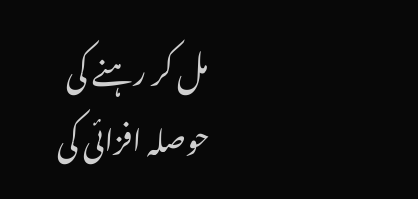مل کر رہنے کی حوصلہ افزائی کی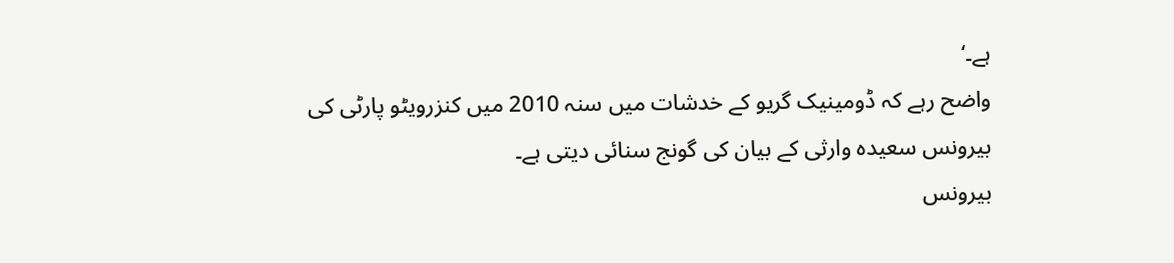ہے۔‘
واضح رہے کہ ڈومینیک گریو کے خدشات میں سنہ 2010 میں کنزرویٹو پارٹی کی بیرونس سعیدہ وارثی کے بیان کی گونج سنائی دیتی ہے۔
بیرونس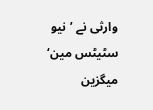وارثی نے ’نیو سٹیٹس مین‘ ميگزین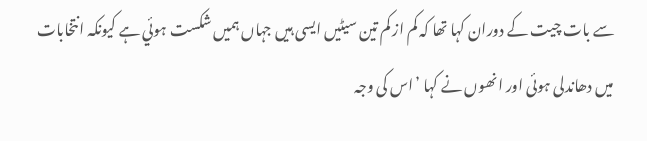سے بات چیت کے دوران کہا تھا کہ کم از کم تین سیٹیں ایسی ہیں جہاں ہمیں شکست ہوئي ہے کیونکہ انتخابات میں دھاندلی ہوئی اور انھوں نے کہا ’اس کی وجہ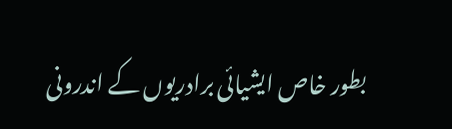بطور خاص ایشیائی برادریوں کے اندرونی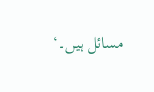مسائل ہیں۔‘